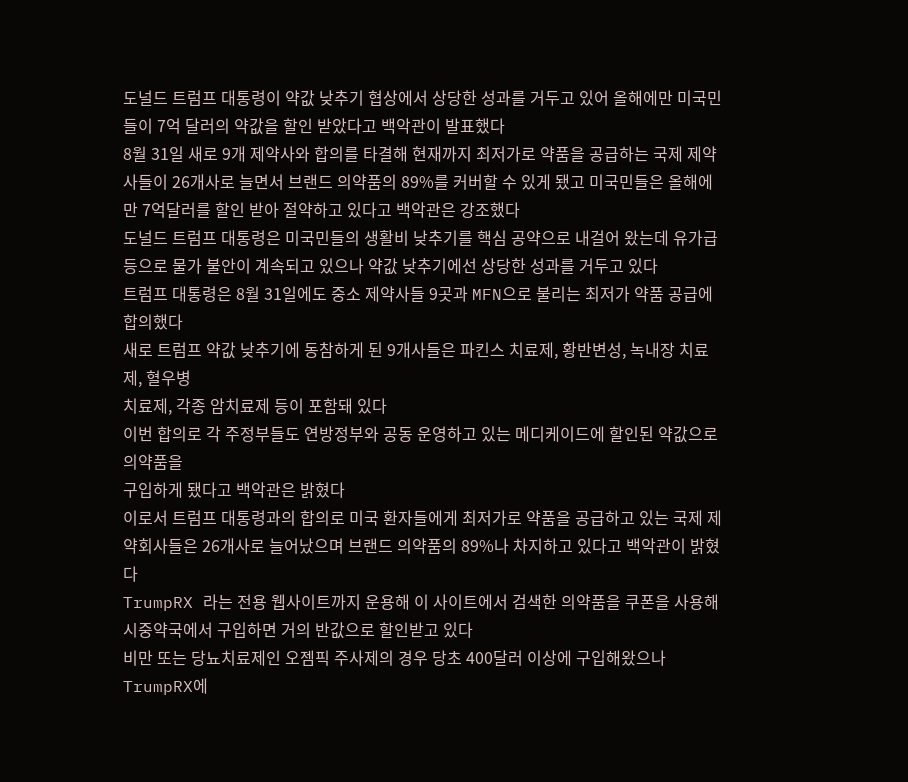도널드 트럼프 대통령이 약값 낮추기 협상에서 상당한 성과를 거두고 있어 올해에만 미국민들이 7억 달러의 약값을 할인 받았다고 백악관이 발표했다
8월 31일 새로 9개 제약사와 합의를 타결해 현재까지 최저가로 약품을 공급하는 국제 제약사들이 26개사로 늘면서 브랜드 의약품의 89%를 커버할 수 있게 됐고 미국민들은 올해에만 7억달러를 할인 받아 절약하고 있다고 백악관은 강조했다
도널드 트럼프 대통령은 미국민들의 생활비 낮추기를 핵심 공약으로 내걸어 왔는데 유가급등으로 물가 불안이 계속되고 있으나 약값 낮추기에선 상당한 성과를 거두고 있다
트럼프 대통령은 8월 31일에도 중소 제약사들 9곳과 MFN으로 불리는 최저가 약품 공급에 합의했다
새로 트럼프 약값 낮추기에 동참하게 된 9개사들은 파킨스 치료제, 황반변성, 녹내장 치료제, 혈우병
치료제, 각종 암치료제 등이 포함돼 있다
이번 합의로 각 주정부들도 연방정부와 공동 운영하고 있는 메디케이드에 할인된 약값으로 의약품을
구입하게 됐다고 백악관은 밝혔다
이로서 트럼프 대통령과의 합의로 미국 환자들에게 최저가로 약품을 공급하고 있는 국제 제약회사들은 26개사로 늘어났으며 브랜드 의약품의 89%나 차지하고 있다고 백악관이 밝혔다
TrumpRX 라는 전용 웹사이트까지 운용해 이 사이트에서 검색한 의약품을 쿠폰을 사용해 시중약국에서 구입하면 거의 반값으로 할인받고 있다
비만 또는 당뇨치료제인 오젬픽 주사제의 경우 당초 400달러 이상에 구입해왔으나 TrumpRX에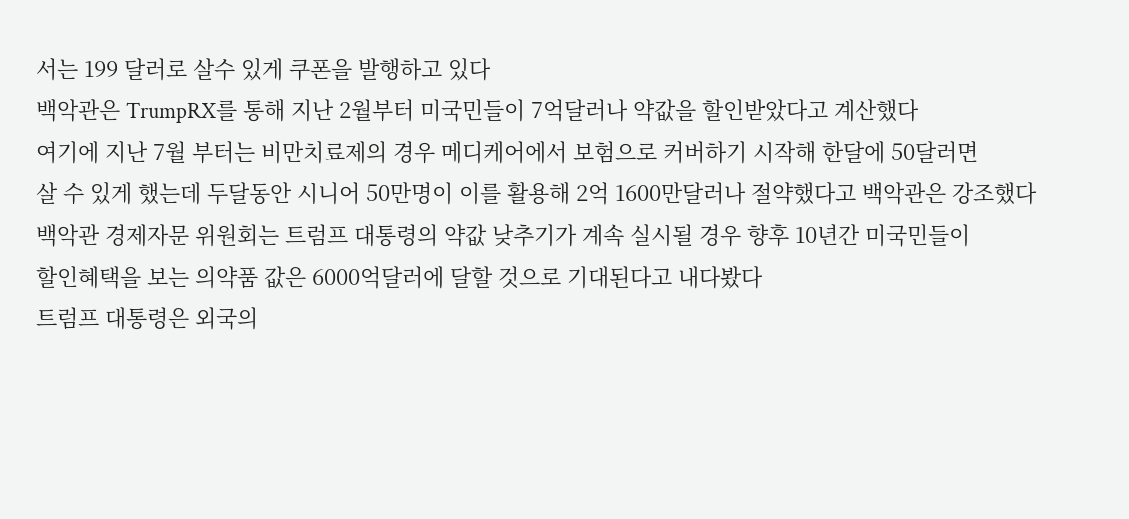서는 199 달러로 살수 있게 쿠폰을 발행하고 있다
백악관은 TrumpRX를 통해 지난 2월부터 미국민들이 7억달러나 약값을 할인받았다고 계산했다
여기에 지난 7월 부터는 비만치료제의 경우 메디케어에서 보험으로 커버하기 시작해 한달에 50달러면
살 수 있게 했는데 두달동안 시니어 50만명이 이를 활용해 2억 1600만달러나 절약했다고 백악관은 강조했다
백악관 경제자문 위원회는 트럼프 대통령의 약값 낮추기가 계속 실시될 경우 향후 10년간 미국민들이
할인혜택을 보는 의약품 값은 6000억달러에 달할 것으로 기대된다고 내다봤다
트럼프 대통령은 외국의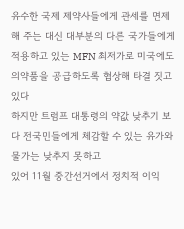유수한 국제 제약사들에게 관세를 면제해 주는 대신 대부분의 다른 국가들에게
적용하고 있는 MFN 최저가로 미국에도 의약품을 공급하도록 협상해 타결 짓고 있다
하지만 트럼프 대통령의 약값 낮추기 보다 전국민들에게 체감할 수 있는 유가와 물가는 낮추지 못하고
있어 11월 중간선거에서 정치적 이익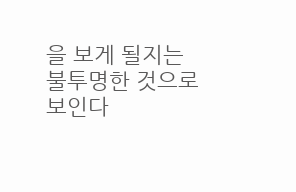을 보게 될지는 불투명한 것으로 보인다